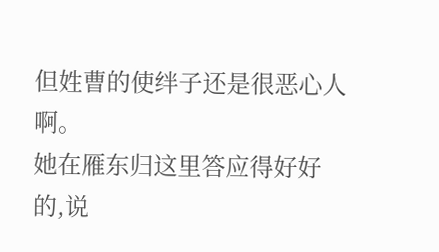但姓曹的使绊子还是很恶心人啊。
她在雁东归这里答应得好好的,说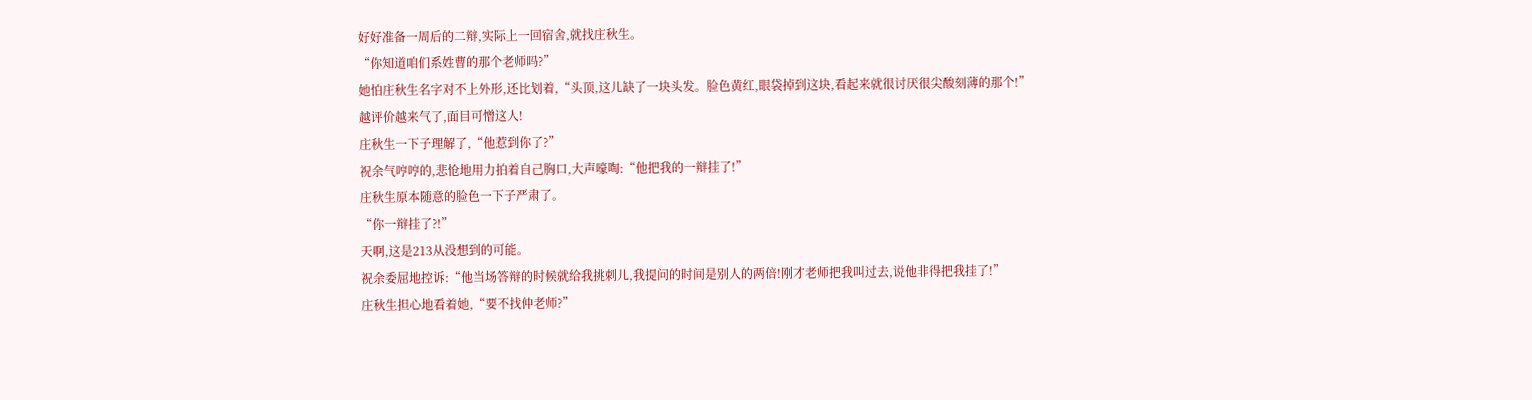好好准备一周后的二辩,实际上一回宿舍,就找庄秋生。
“你知道咱们系姓曹的那个老师吗?”
她怕庄秋生名字对不上外形,还比划着,“头顶,这儿缺了一块头发。脸色黄红,眼袋掉到这块,看起来就很讨厌很尖酸刻薄的那个!”
越评价越来气了,面目可憎这人!
庄秋生一下子理解了,“他惹到你了?”
祝余气哼哼的,悲怆地用力拍着自己胸口,大声嚎啕:“他把我的一辩挂了!”
庄秋生原本随意的脸色一下子严肃了。
“你一辩挂了?!”
天啊,这是213从没想到的可能。
祝余委屈地控诉:“他当场答辩的时候就给我挑刺儿,我提问的时间是别人的两倍!刚才老师把我叫过去,说他非得把我挂了!”
庄秋生担心地看着她,“要不找仲老师?”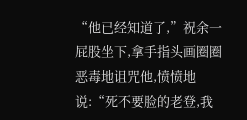“他已经知道了,”祝余一屁股坐下,拿手指头画圈圈恶毒地诅咒他,愤愤地说:“死不要脸的老登,我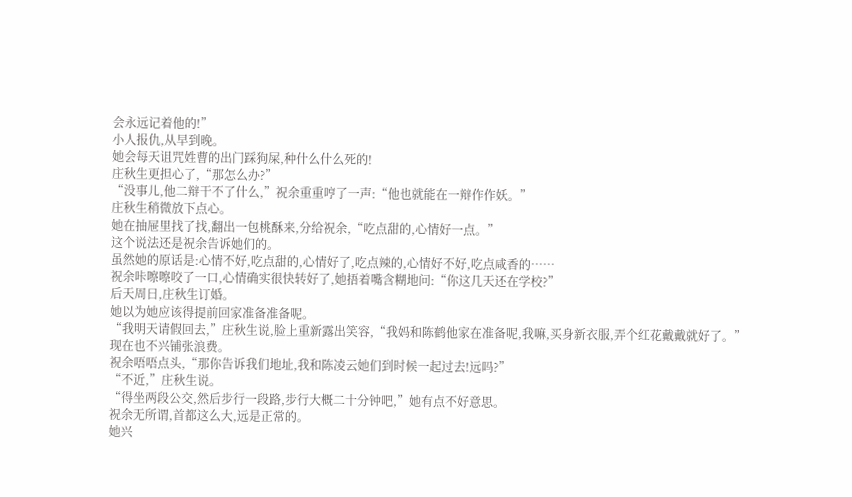会永远记着他的!”
小人报仇,从早到晚。
她会每天诅咒姓曹的出门踩狗屎,种什么什么死的!
庄秋生更担心了,“那怎么办?”
“没事儿,他二辩干不了什么,”祝余重重哼了一声:“他也就能在一辩作作妖。”
庄秋生稍微放下点心。
她在抽屉里找了找,翻出一包桃酥来,分给祝余,“吃点甜的,心情好一点。”
这个说法还是祝余告诉她们的。
虽然她的原话是:心情不好,吃点甜的,心情好了,吃点辣的,心情好不好,吃点咸香的……
祝余咔嚓嚓咬了一口,心情确实很快转好了,她捂着嘴含糊地问:“你这几天还在学校?”
后天周日,庄秋生订婚。
她以为她应该得提前回家准备准备呢。
“我明天请假回去,”庄秋生说,脸上重新露出笑容,“我妈和陈鹤他家在准备呢,我嘛,买身新衣服,弄个红花戴戴就好了。”
现在也不兴铺张浪费。
祝余唔唔点头,“那你告诉我们地址,我和陈凌云她们到时候一起过去!远吗?”
“不近,”庄秋生说。
“得坐两段公交,然后步行一段路,步行大概二十分钟吧,”她有点不好意思。
祝余无所谓,首都这么大,远是正常的。
她兴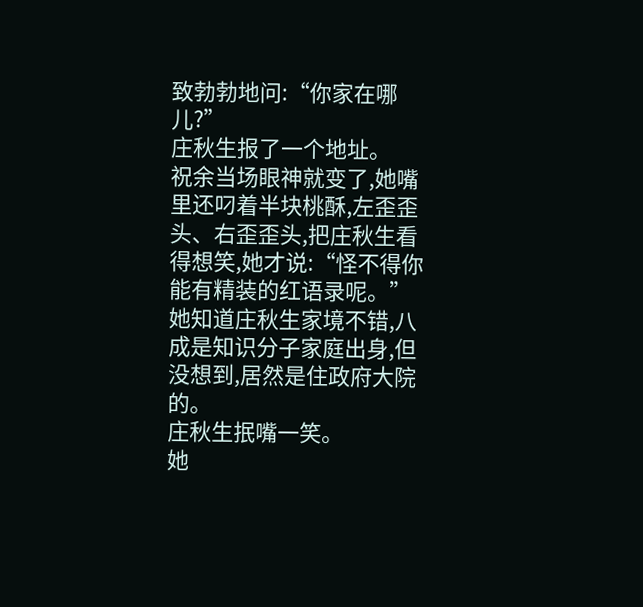致勃勃地问:“你家在哪儿?”
庄秋生报了一个地址。
祝余当场眼神就变了,她嘴里还叼着半块桃酥,左歪歪头、右歪歪头,把庄秋生看得想笑,她才说:“怪不得你能有精装的红语录呢。”
她知道庄秋生家境不错,八成是知识分子家庭出身,但没想到,居然是住政府大院的。
庄秋生抿嘴一笑。
她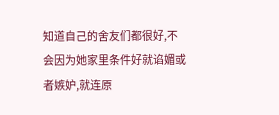知道自己的舍友们都很好,不会因为她家里条件好就谄媚或者嫉妒,就连原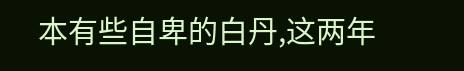本有些自卑的白丹,这两年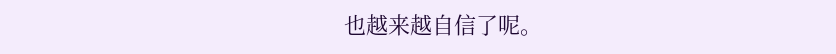也越来越自信了呢。